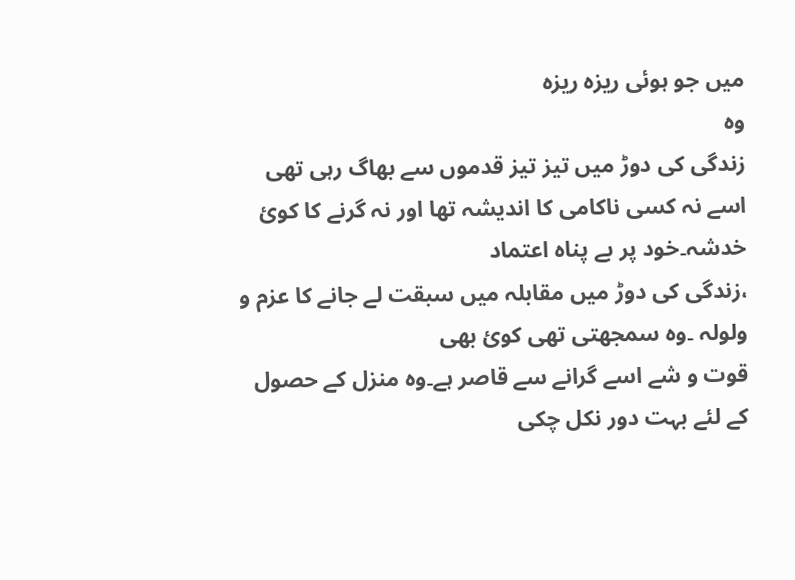میں جو ہوئی ریزہ ریزہ
وہ
زندگی کی دوڑ میں تیز تیز قدموں سے بھاگ رہی تھی اسے نہ کسی ناکامی کا اندیشہ تھا اور نہ گرنے کا کوئ خدشہ۔خود پر بے پناہ اعتماد
،زندگی کی دوڑ میں مقابلہ میں سبقت لے جانے کا عزم و ولولہ ۔وہ سمجھتی تھی کوئ بھی
قوت و شے اسے گرانے سے قاصر ہے۔وہ منزل کے حصول کے لئے بہت دور نکل چکی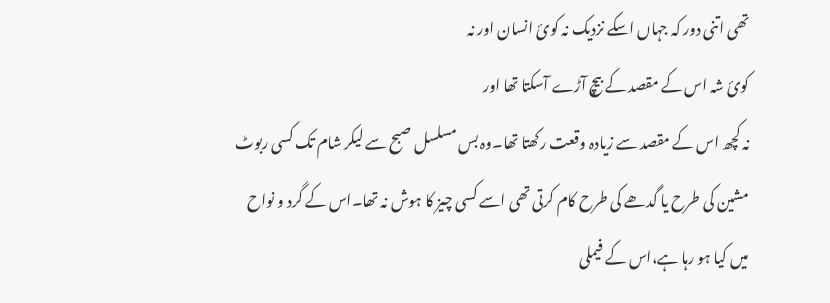تھی اتنی دور کہ جہاں اسکے نزدیک نہ کوئ انسان اور نہ
کوئ شہ اس کے مقصد کے بیچ آڑے آسکتا تھا اور
نہ کچھ اس کے مقصد سے زیادہ وقعت رکھتا تھا۔وہ بس مسلسل صبح سے لیکر شام تک کسی ربوٹ
مشین کی طرح یا گدھے کی طرح کام کرتی تھی اسے کسی چیز کا ہوش نہ تھا۔اس کے گرد و نواح
میں کیا ہو رہا ہے،اس کے فیملی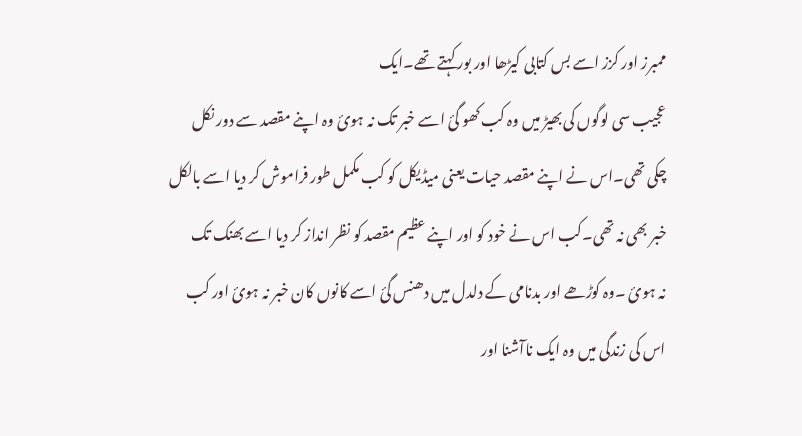ممبرز اور کزز اسے بس کتابی کیڑھا اور بور کہتے تھے۔ایک
عجیب سی لوگوں کی بھیڑ میں وہ کب کھو گئ اسے خبر تک نہ ہوئ وہ اپنے مقصد سے دور نکل
چکی تھی۔اس نے اپنے مقصد حیات یعنی میڈیکل کو کب مکمل طور فراموش کر دیا اسے بالکل
خبر بھی نہ تھی۔کب اس نے خود کو اور اپنے عظیم مقصد کو نظر انداز کر دیا اسے بھنک تک
نہ ہوئ ۔وہ کوڑھے اور بدنامی کے دلدل میں دھنس گئ اسے کانوں کان خبر نہ ہوئ اور کب
اس کی زندگی میں وہ ایک ناآشنا اور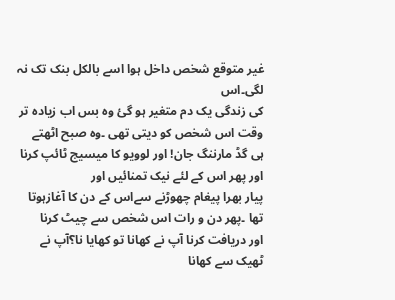غیر متوقع شخص داخل ہوا اسے بالکل بنک تک نہ لگی۔اس
کی زندگی یک دم متغیر ہو گئ وہ بس اب زیادہ تر وقت اس شخص کو دیتی تھی ۔وہ صبح اٹھتے
ہی گڈ مارننگ جان! اور لوویو کا میسیج ٹائپ کرنا اور پھر اس کے لئے نیک تمنائیں اور
پیار بھرا پیغام چھوڑنے سےاس کے دن کا آغازہوتا تھا ۔پھر دن و رات اس شخص سے چیٹ کرنا
اور دریافت کرنا آپ نے کھانا تو کھایا نا؟آپ نے ٹھیک سے کھانا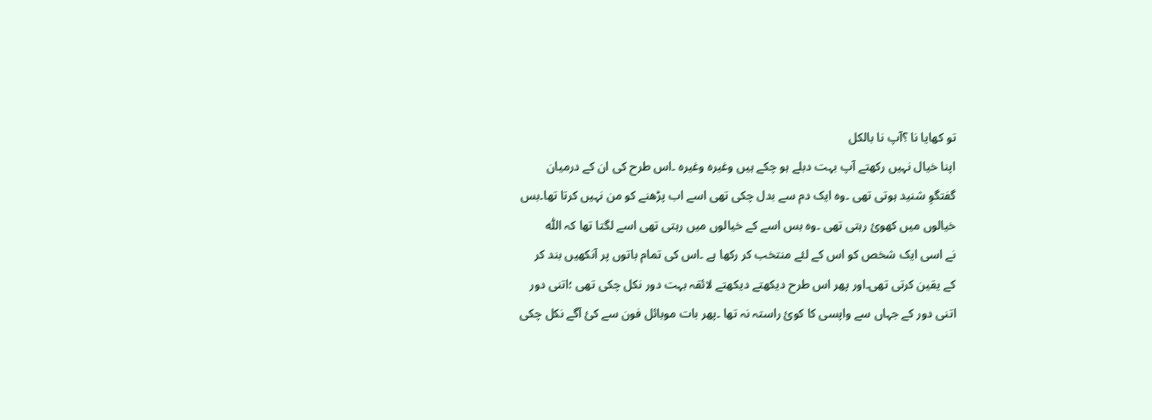تو کھایا نا ؟آپ نا بالکل
اپنا خیال نہیں رکھتے آپ بہت دبلے ہو چکے ہیں وغیرہ وغیرہ ۔اس طرح کی ان کے درمیان
گفتگوِ شنید ہوتی تھی ۔وہ ایک دم سے بدل چکی تھی اسے اب پڑھنے کو من نہیں کرتا تھا۔بس
خیالوں میں کھوئ رہتی تھی ۔وہ بس اسے کے خیالوں میں رہتی تھی اسے لگتا تھا کہ اللّٰہ
نے اسی ایک شخص کو اس کے لئے منتخب کر رکھا ہے ۔اس کی تمام باتوں پر آنکھیں بند کر
کے یقین کرتی تھی۔اور پھر اس طرح دیکھتے دیکھتے لائقہ بہت دور نکل چکی تھی ؛اتنی دور
اتنی دور کے جہاں سے واپسی کا کوئ راستہ نہ تھا ۔پھر بات موبائل فون سے کئ آگے نکل چکی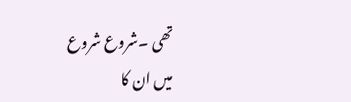تھی ۔شروع شروع
میں ان کا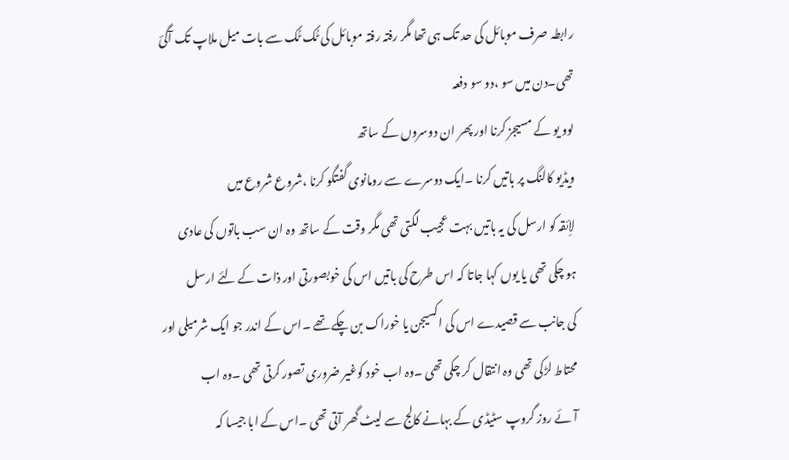رابطہ صرف موبائل کی حد تک ہی تھا مگر رفتہ رفتہ موبائل کی ٹُک ٹُک سے بات میل ملاپ تک آگئ تھی۔دن میں سو ،دو سو دفعہ
لوو یو کے مسیجز کرنا اور پھر ان دوسروں کے ساتھ
ویڈیو کالنگ پر باتیں کرنا ۔ایک دوسرے سے رومانوی گفتگو کرنا ،شروع شروع میں
لاِئقہ کو ارسل کی یہ باتیں بہت عجیب لگتی تھی مگر وقت کے ساتھ وہ ان سب باتوں کی عادی
ہو چکی تھی یا یوں کہا جاتا کہ اس طرح کی باتیں اس کی خوبصورتی اور ذات کے لئے ارسل
کی جانب سے قصیدے اس کی اکسیجن یا خوراک بن چکے تھے ۔اس کے اندر جو ایک شرمیلی اور
محتاط لڑکی تھی وہ انتقال کر چکی تھی ۔وہ اب خود کوغیر ضروری تصور کرتی تھی ۔وہ اب
آئے روز گروپ سٹیڈی کے بہانے کالج سے لیٹ گھر آتی تھی ۔اس کے ابا جیسا کہ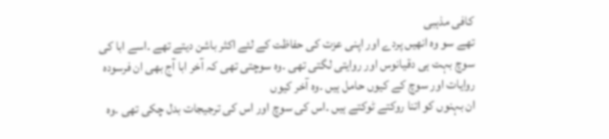کافی مذہبی
تھے سو وہ انھیں پردے اور اپنی عزت کی حفاظت کے لئے اکثر باشن دیتے تھے ۔اسے ابا کی
سوچ بہت ہی دقیانوس اور روایتی لگتی تھی ۔وہ سوچتی تھی کہ آخر ابا آج بھی ان فرسودہ
روایات اور سوچ کے کیوں حامل ہیں ۔وہ آخر کیوں
ان بہنوں کو اتنا روکتے ٹوکتے ہیں ۔اس کی سوچ اور اس کی ترجیجات بدل چکی تھی ۔وہ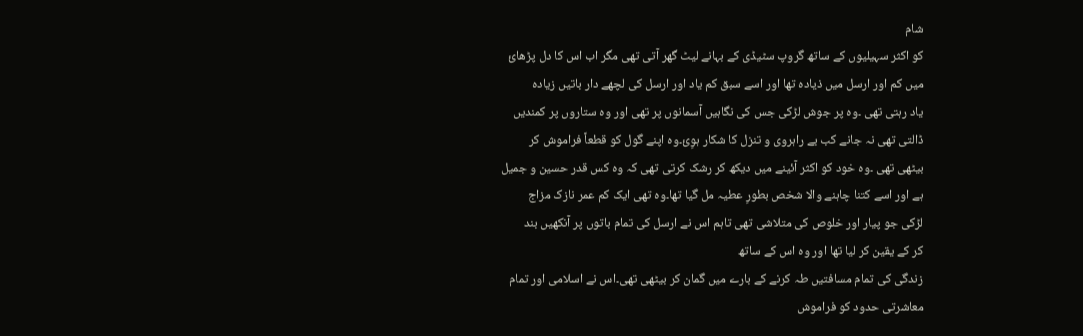شام
کو اکثر سہیلیوں کے ساتھ گروپ سٹیڈی کے بہانے لیٹ گھر آتی تھی مگر اب اس کا دل پڑھائ
میں کم اور ارسل میں ذیادہ تھا اور اسے سبق کم یاد اور ارسل کی لچھے دار باتیں زیادہ
یاد رہتی تھی ۔وہ پر جوش لڑکی جس کی نگاہیں آسمانوں پر تھی اور وہ ستاروں پر کمندیں
ڈالتی تھی نہ جانے کب بے راہروی و تنزل کا شکار ہوِئ۔وہ اپنے گول کو قطعاً فراموش کر
بیٹھی تھی ۔وہ خود کو اکثر آئینے میں دیکھ کر رشک کرتی تھی کہ وہ کس قدر حسین و جمیل
ہے اور اسے کتنا چاہنے والا شخص بطورِ عطیہ مل گیا تھا۔وہ تھی ایک کم عمر نازک مزاج
لڑکی جو پیار اور خلوص کی متلاشی تھی تاہم اس نے ارسل کی تمام باتوں پر آنکھیں بند
کر کے یقین کر لیا تھا اور وہ اس کے ساتھ
زندگی کی تمام مسافتیں طہ کرنے کے بارے میں گمان کر بیٹھی تھی۔اس نے اسلامی اور تمام معاشرتی حدود کو فراموش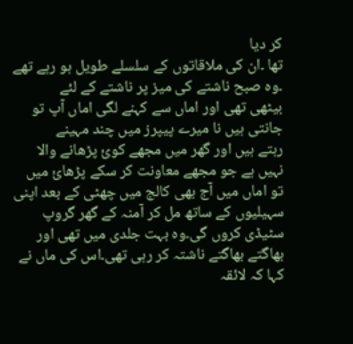کر دیا
تھا ۔ان کی ملاقاتوں کے سلسلے طویل ہو رہے تھے ۔وہ صبح ناشتے کی میز پر ناشتے کے لئے
بیٹھی تھی اور اماں سے کہنے لگی اماں آپ تو جانتی ہیں نا میرے پیپرز میں چند مہینے
رہتے ہیں اور گھر میں مجھے کوئ پڑھانے والا نہیں ہے جو مجھے معاونت کر سکے پڑھائ میں
تو اماں میں آج بھی کالج میں چھٹی کے بعد اپنی سہیلیوں کے ساتھ مل کر آمنہ کے گھر گروپ
سٹیڈی کروں گی۔وہ بہت جلدی میں تھی اور بھاگتے بھاگتے ناشتہ کر رہی تھی۔اس کی ماں نے
کہا کہ لائقہ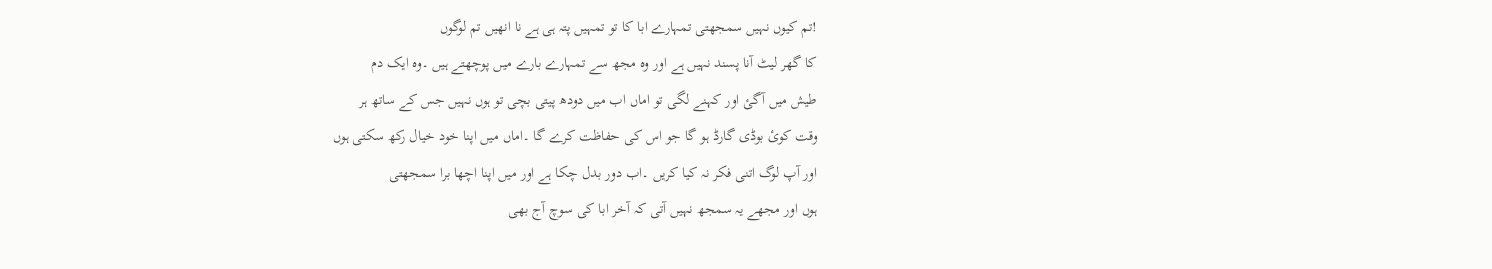!تم کیوں نہیں سمجھتی تمہارے ابا کا تو تمہیں پتہ ہی ہے نا انھیں تم لوگوں
کا گھر لیٹ آنا پسند نہیں ہے اور وہ مجھ سے تمہارے بارے میں پوچھتے ہیں ۔وہ ایک دم
طیش میں آگئ اور کہنے لگی تو اماں اب میں دودھ پیتی بچی تو ہوں نہیں جس کے ساتھ ہر
وقت کوئ بوڈی گارڈ ہو گا جو اس کی حفاظت کرے گا ۔اماں میں اپنا خود خیال رکھ سکتی ہوں
اور آپ لوگ اتنی فکر نہ کیا کریں ۔اب دور بدل چکا ہے اور میں اپنا اچھا برا سمجھتی
ہوں اور مجھے یہ سمجھ نہیں آتی کہ آخر ابا کی سوچ آج بھی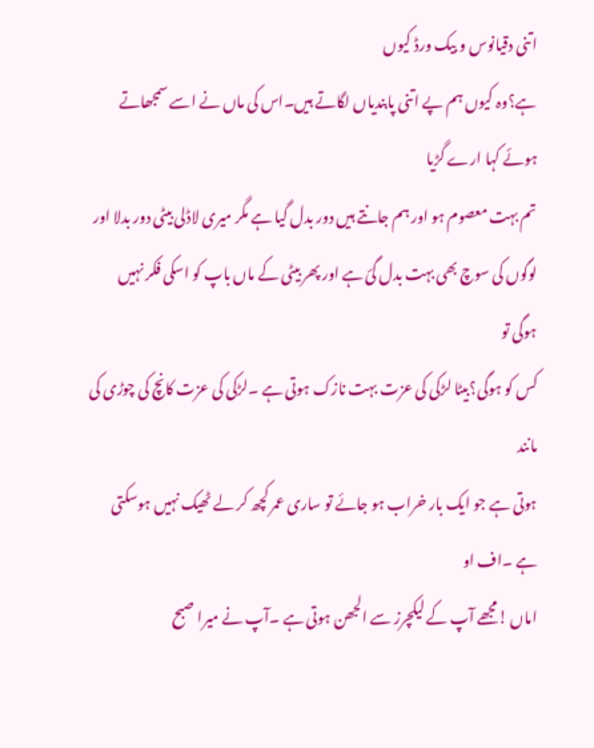اتنی دقیانوس و بیک ورڈ کیوں
ہے؟وہ کیوں ہم پے اتنی پابندیاں لگاتے ہیں۔اس کی ماں نے اسے سمجھاتے ہوئے کہا ارے گڑیا
تم بہت معصوم ہو اور ہم جانتے ہیں دور بدل گیا ہے مگر میری لاڈلی بیٹی دور بدلا اور
لوگوں کی سوچ بھی بہت بدل گئ ہے اور پھر بیٹی کے ماں باپ کو اسکی فکر نہیں ہوگی تو
کس کو ہوگی؟بیٹا لڑکی کی عزت بہت نازک ہوتی ہے ۔لڑکی کی عزت کانچ کی چوڑی کی مانند
ہوتی ہے جو ایک بار خراب ہو جائے تو ساری عمر کچھ کر لے ٹھیک نہیں ہوسکتی ہے ۔اف او
اماں !مجھے آپ کے لیکچرز سے الجھن ہوتی ہے ۔آپ نے میرا صبح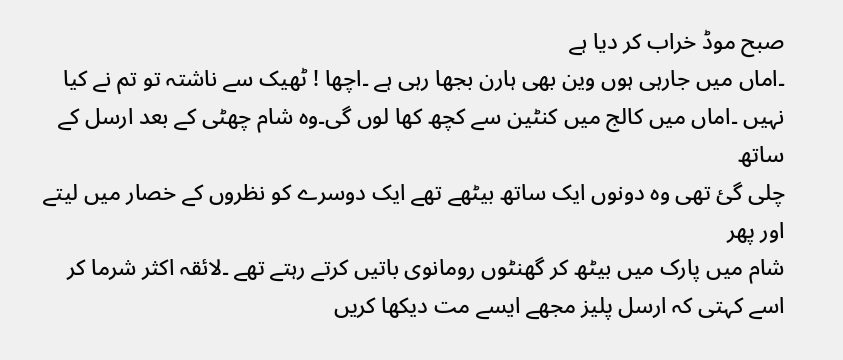صبح موڈ خراب کر دیا ہے
۔اماں میں جارہی ہوں وین بھی ہارن بجھا رہی ہے ۔اچھا ! ٹھیک سے ناشتہ تو تم نے کیا
نہیں ۔اماں میں کالج میں کنٹین سے کچھ کھا لوں گی۔وہ شام چھٹی کے بعد ارسل کے ساتھ
چلی گئ تھی وہ دونوں ایک ساتھ بیٹھے تھے ایک دوسرے کو نظروں کے خصار میں لیتے اور پھر
شام میں پارک میں بیٹھ کر گھنٹوں رومانوی باتیں کرتے رہتے تھے ۔لائقہ اکثر شرما کر
اسے کہتی کہ ارسل پلیز مجھے ایسے مت دیکھا کریں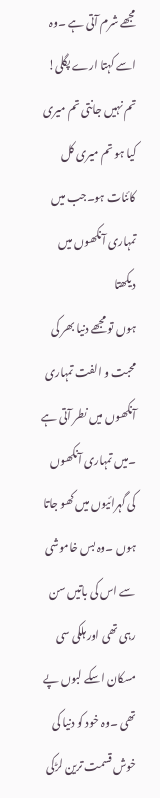مجھے شرم آتی ہے ۔وہ اسے کہتا ارے پگلی!
تم نہیں جانتی تم میری کیا ہو تم میری کل کائنات ہو۔جب میں تمہاری آنکھوں میں دیکھتا
ہوں تو مجھے دنیا بھر کی محبت و الفت تمہاری آنکھوں میں نطر آتی ہے ۔میں تمہاری آنکھوں
کی گہرائیوں میں کھو جاتا ہوں ۔وہ بس خاموشی سے اس کی باتیں سن رہی تھی اور ہلکی سی
مسکان اسکے لبوں پے تھی ۔وہ خود کو دنیا کی خوش قسمت ترین لڑکی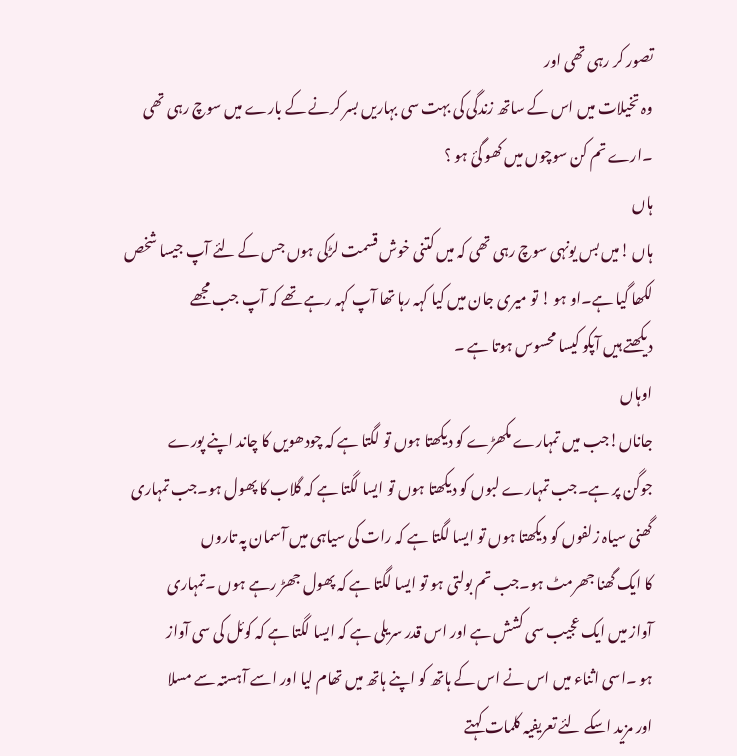تصور کر رہی تھی اور
وہ تخیلات میں اس کے ساتھ زندگی کی بہت سی بہاریں بسر کرنے کے بارے میں سوچ رہی تھی
۔ارے تم کن سوچوں میں کھو گئ ہو ؟
ہاں
ہاں !میں بس یونہی سوچ رہی تھی کہ میں کتنی خوش قسمت لڑکی ہوں جس کے لئے آپ جیسا شخص
لکھا گیا ہے۔او ہو ! تو میری جان میں کیا کہہ رہا تھا آپ کہہ رہے تھے کہ آپ جب مجھے
دیکھتے ہیں آپکو کیسا محسوس ہوتا ہے ۔
اوہاں
جاناں!جب میں تمہارے مکھڑے کو دیکھتا ہوں تو لگتا ہے کہ چودھویں کا چاند اپنے پورے
جوگن پر ہے۔جب تمہارے لبوں کو دیکھتا ہوں تو ایسا لگتا ہے کہ گلاب کا پھول ہو۔جب تمہاری
گھنی سیاہ زلفوں کو دیکھتا ہوں تو ایسا لگتا ہے کہ رات کی سیاہی میں آسمان پہ تاروں
کا ایک گھنا جھرمٹ ہو۔جب تم بولتی ہو تو ایسا لگتا ہے کہ پھول جھڑ رہے ہوں ۔تمہاری
آواز میں ایک عجیب سی کشش ہے اور اس قدر سریلی ہے کہ ایسا لگتا ہے کہ کوئل کی سی آواز
ہو ۔اسی اثناء میں اس نے اس کے ہاتھ کو اپنے ہاتھ میں تھام لیا اور اسے آہستہ سے مسلا
اور مزید اسکے لئے تعریفیہ کلمات کہتے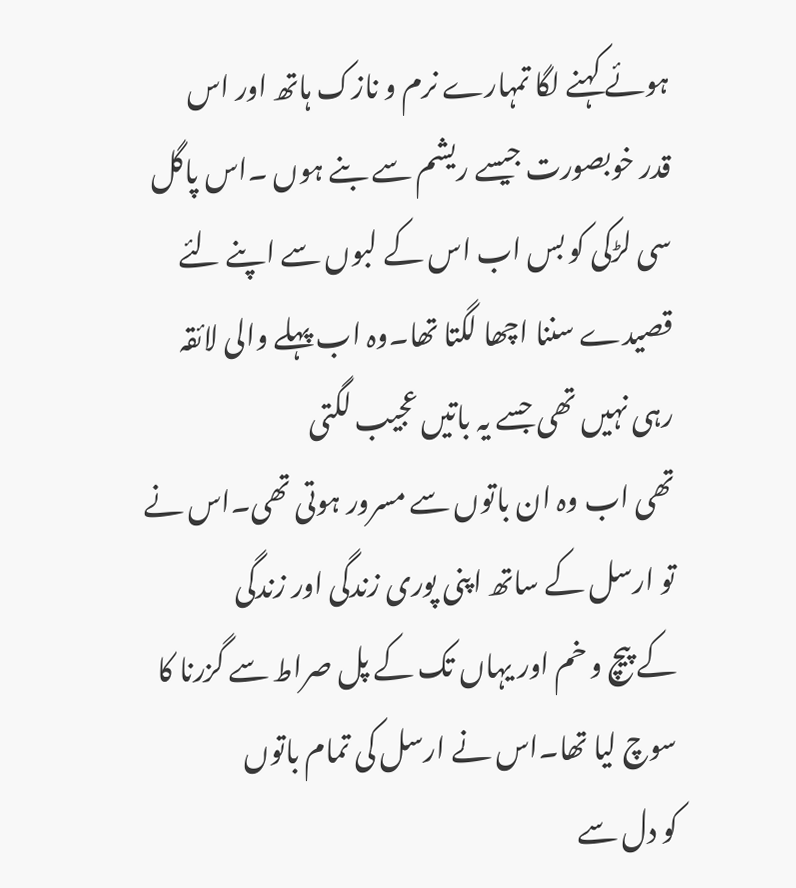ہوئے کہنے لگا تمہارے نرم و نازک ہاتھ اور اس
قدر خوبصورت جیسے ریشم سے بنے ہوں ۔اس پاگل سی لڑکی کو بس اب اس کے لبوں سے اپنے لئے
قصیدے سننا اچھا لگتا تھا۔وہ اب پہلے والی لائقہ رہی نہیں تھی جسے یہ باتیں عجیب لگتی
تھی اب وہ ان باتوں سے مسرور ہوتی تھی۔اس نے تو ارسل کے ساتھ اپنی پوری زندگی اور زندگی
کے پیچ و خم اور یہاں تک کے پل صراط سے گزرنا کا سوچ لیا تھا۔اس نے ارسل کی تمام باتوں
کو دل سے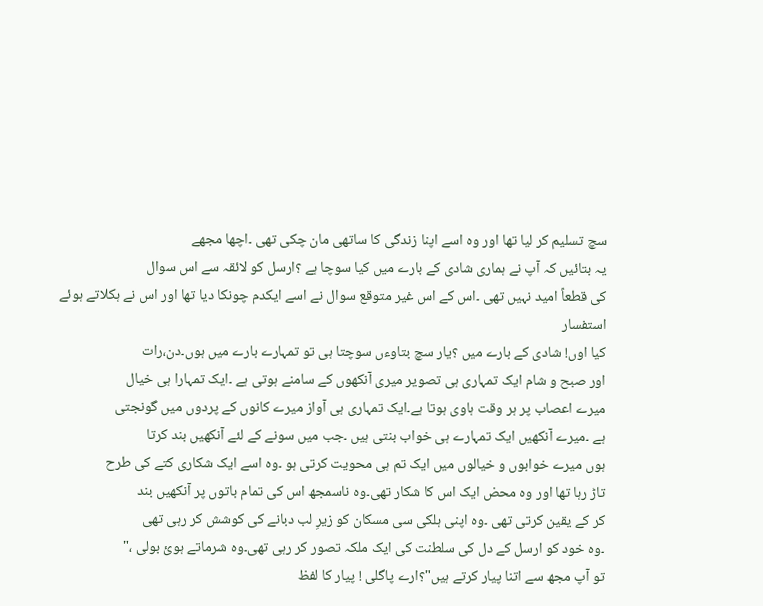سچ تسلیم کر لیا تھا اور وہ اسے اپنا زندگی کا ساتھی مان چکی تھی ۔اچھا مجھے
یہ بتائیں کہ آپ نے ہماری شادی کے بارے میں کیا سوچا ہے ؟ارسل کو لائقہ سے اس سوال
کی قطعاً امید نہیں تھی ۔اس کے اس غیر متوقع سوال نے اسے ایکدم چونکا دیا تھا اور اس نے ہکلاتے ہوئے استفسار
کیا اوں! شادی کے بارے میں ؟یار سچ بتاوءں سوچتا ہی تو تمہارے بارے میں ہوں۔دن،رات
اور صبح و شام ایک تمہاری ہی تصویر میری آنکھوں کے سامنے ہوتی ہے ۔ایک تمہارا ہی خیال
میرے اعصاب پر ہر وقت ہاوی ہوتا ہے۔ایک تمہاری ہی آواز میرے کانوں کے پردوں میں گونجتی
ہے ۔میرے آنکھیں ایک تمہارے ہی خواب بنتی ہیں ۔جب میں سونے کے لئے آنکھیں بند کرتا
ہوں میرے خوابوں و خیالوں میں ایک تم ہی محویت کرتی ہو ۔وہ اسے ایک شکاری کتے کی طرح
تاڑ رہا تھا اور وہ محض ایک اس کا شکار تھی۔وہ ناسمجھ اس کی تمام باتوں پر آنکھیں بند
کر کے یقین کرتی تھی ۔وہ اپنی ہلکی سی مسکان کو زیرِ لب دبانے کی کوشش کر رہی تھی
۔وہ خود کو ارسل کے دل کی سلطنت کی ایک ملکہ تصور کر رہی تھی۔وہ شرماتے ہوئ بولی ،"
تو آپ مجھ سے اتنا پیار کرتے ہیں"؟ارے پاگلی ! پیار کا لفظ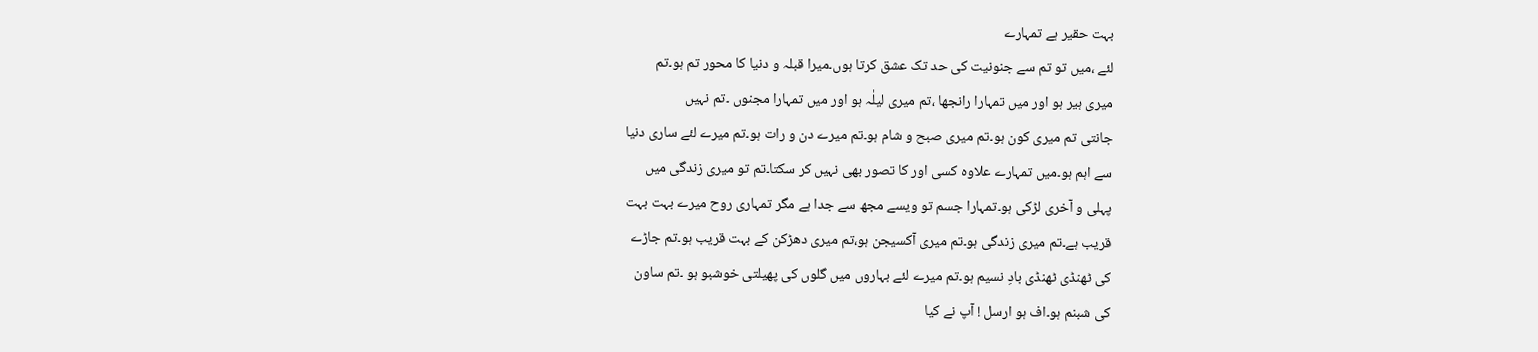بہت حقیر ہے تمہارے
لئے ،میں تو تم سے جنونیت کی حد تک عشق کرتا ہوں۔میرا قبلہ و دنیا کا محور تم ہو۔تم
میری ہیر ہو اور میں تمہارا رانجھا ،تم میری لیلٰہ ہو اور میں تمہارا مجنوں ۔تم نہیں
جانتی تم میری کون ہو۔تم میری صبح و شام ہو۔تم میرے دن و رات ہو۔تم میرے لئے ساری دنیا
سے اہم ہو۔میں تمہارے علاوہ کسی اور کا تصور بھی نہیں کر سکتا۔تم تو میری زندگی میں
پہلی و آخری لڑکی ہو۔تمہارا جسم تو ویسے مجھ سے جدا ہے مگر تمہاری روح میرے بہت بہت
قریب ہے۔تم میری زندگی ہو۔تم میری آکسیجن ہو،تم میری دھڑکن کے بہت قریب ہو۔تم جاڑے
کی ٹھنڈی ٹھنڈی بادِ نسیم ہو۔تم میرے لئے بہاروں میں گلوں کی پھیلتی خوشبو ہو ۔تم ساون
کی شبنم ہو۔اف ہو ارسل ! آپ نے کیا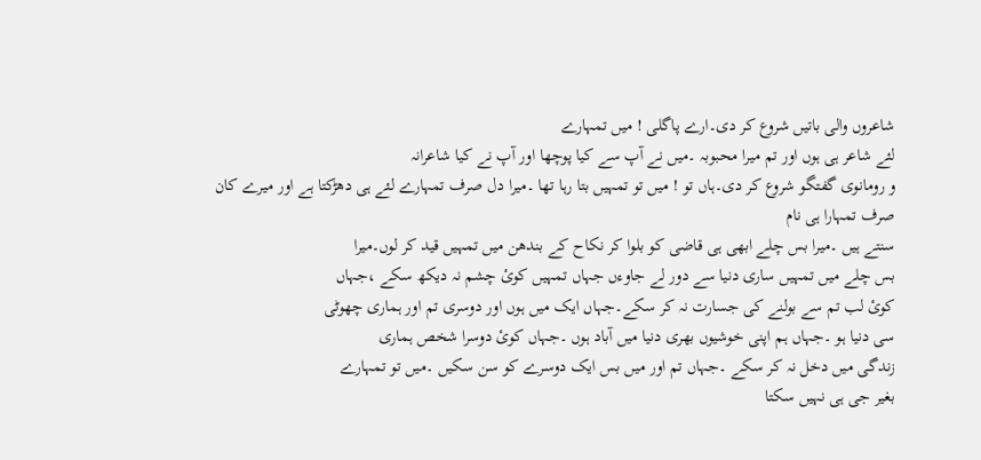شاعروں والی باتیں شروع کر دی۔ارے پاگلی ! میں تمہارے
لئے شاعر ہی ہوں اور تم میرا محبوبہ ۔میں نے آپ سے کیا پوچھا اور آپ نے کیا شاعرانہ
و رومانوی گفتگو شروع کر دی۔ہاں تو ! میں تو تمہیں بتا رہا تھا ۔میرا دل صرف تمہارے لئے ہی دھڑکتا ہے اور میرے کان صرف تمہارا ہی نام
سنتے ہیں ۔میرا بس چلے ابھی ہی قاضی کو بلوا کر نکاح کے بندھن میں تمہیں قید کر لوں۔میرا
بس چلے میں تمہیں ساری دنیا سے دور لے جاوءں جہاں تمہیں کوئ چشم نہ دیکھ سکے ،جہاں
کوئ لب تم سے بولنے کی جسارت نہ کر سکے۔جہاں ایک میں ہوں اور دوسری تم اور ہماری چھوٹی
سی دنیا ہو ۔جہاں ہم اپنی خوشیوں بھری دنیا میں آباد ہوں ۔جہاں کوئ دوسرا شخص ہماری
زندگی میں دخل نہ کر سکے ۔جہاں تم اور میں بس ایک دوسرے کو سن سکیں ۔میں تو تمہارے
بغیر جی ہی نہیں سکتا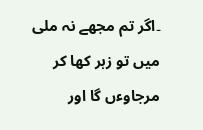۔اگر تم مجھے نہ ملی میں تو زہر کھا کر مرجاوءں گا اور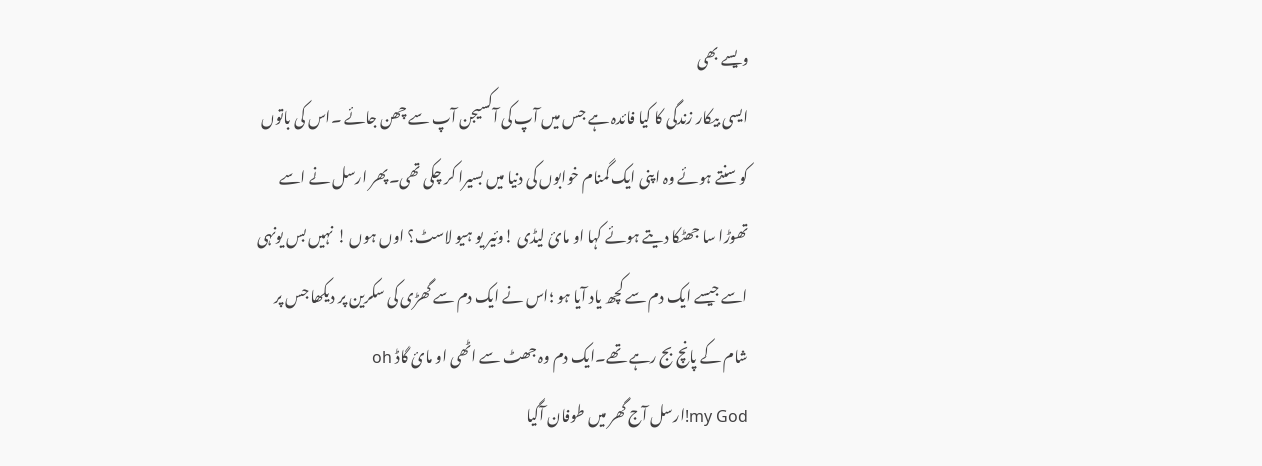ویسے بھی
ایسی بیکار زندگی کا کیا فائدہ ہے جس میں آپ کی آکسیجن آپ سے چھن جائے ۔اس کی باتوں
کو سنتے ہوئے وہ اپنی ایک گمنام خوابوں کی دنیا میں بسیرا کر چکی تھی۔پھر ارسل نے اسے
تھوڑا سا جھٹکا دیتے ہوئے کہا او مائ لیڈی !وئیر یو ہیو لاسٹ؟ اوں ہوں ! نہیں بس یونہی
اسے جیسے ایک دم سے کچھ یاد آیا ہو ؛اس نے ایک دم سے گھڑی کی سکرین پر دیکھا جس پر
شام کے پانچ بج رہے تھے۔ایک دم وہ جھٹ سے اٹھی او مائ گاڈ oh
my God!ارسل آج گھر میں طوفان آگیا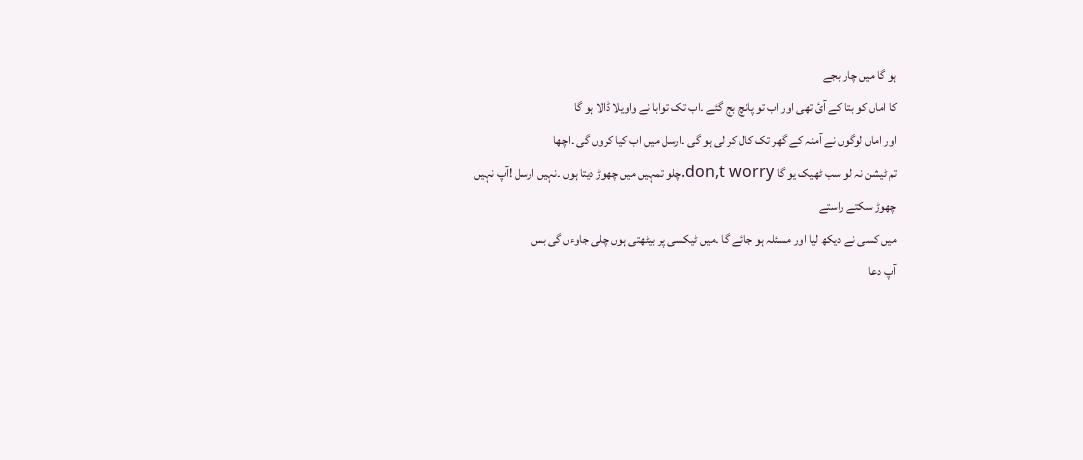ہو گا میں چار بجے
کا اماں کو بتا کے آئ تھی اور اب تو پانچ بج گئے ۔اب تک توابا نے واویلا ڈالا ہو گا
اور اماں لوگوں نے آمنہ کے گھر تک کال کر لی ہو گی ۔ارسل میں اب کیا کروں گی ۔اچھا
تم ٹیشن نہ لو سب ٹھیک یو گا don,t worry.چلو تمہیں میں چھوڑ دیتا ہوں ۔نہیں ارسل !آپ نہیں چھوڑ سکتے راستے
میں کسی نے دیکھ لیا اور مسئلہ ہو جائے گا ۔میں ٹیکسی پر بیٹھتی ہوں چلی جاوءں گی بس
آپ دعا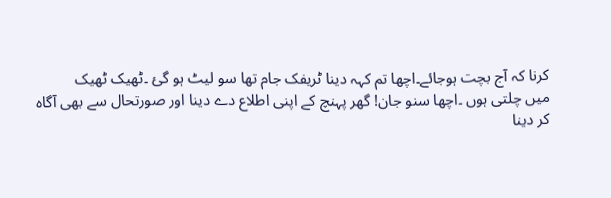کرنا کہ آج بچت ہوجائے۔اچھا تم کہہ دینا ٹریفک جام تھا سو لیٹ ہو گئ ۔ٹھیک ٹھیک
میں چلتی ہوں ۔اچھا سنو جان! گھر پہنچ کے اپنی اطلاع دے دینا اور صورتحال سے بھی آگاہ
کر دینا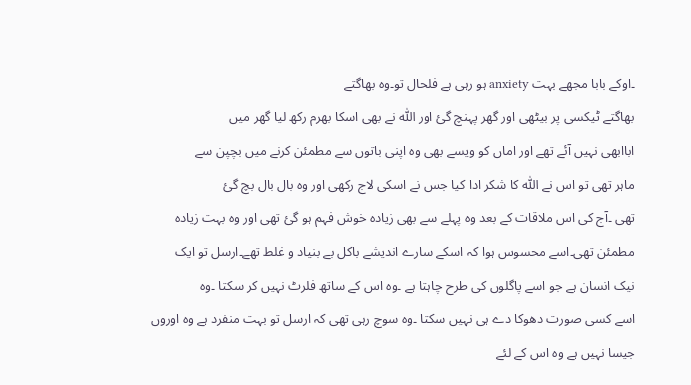۔اوکے بابا مجھے بہت anxiety ہو رہی ہے فلحال تو۔وہ بھاگتے
بھاگتے ٹیکسی پر بیٹھی اور گھر پہنچ گئ اور اللّٰہ نے بھی اسکا بھرم رکھ لیا گھر میں
اباابھی نہیں آئے تھے اور اماں کو ویسے بھی وہ اپنی باتوں سے مطمئن کرنے میں بچپن سے
ماہر تھی تو اس نے اللّٰه کا شکر ادا کیا جس نے اسکی لاج رکھی اور وہ بال بال بچ گئ
تھی ۔آج کی اس ملاقات کے بعد وہ پہلے سے بھی زیادہ خوش فہم ہو گئ تھی اور وہ بہت زیادہ
مطمئن تھی۔اسے محسوس ہوا کہ اسکے سارے اندیشے باکل بے بنیاد و غلط تھے۔ارسل تو ایک
نیک انسان ہے جو اسے پاگلوں کی طرح چاہتا ہے ۔وہ اس کے ساتھ فلرٹ نہیں کر سکتا ۔وہ
اسے کسی صورت دھوکا دے ہی نہیں سکتا ۔وہ سوچ رہی تھی کہ ارسل تو بہت منفرد ہے وہ اوروں
جیسا نہیں ہے وہ اس کے لئے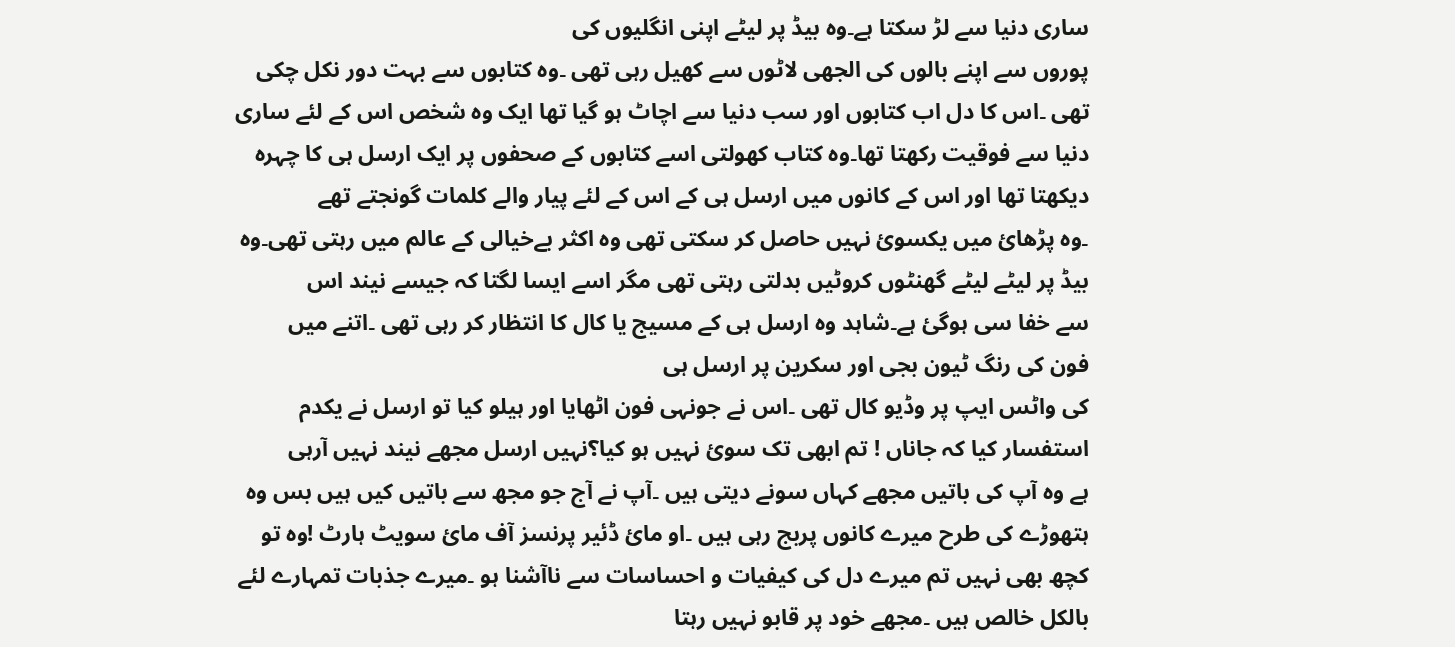ساری دنیا سے لڑ سکتا ہے۔وہ بیڈ پر لیٹے اپنی انگلیوں کی
پوروں سے اپنے بالوں کی الجھی لاٹوں سے کھیل رہی تھی ۔وہ کتابوں سے بہت دور نکل چکی
تھی ۔اس کا دل اب کتابوں اور سب دنیا سے اچاٹ ہو گیا تھا ایک وہ شخص اس کے لئے ساری
دنیا سے فوقیت رکھتا تھا۔وہ کتاب کھولتی اسے کتابوں کے صحفوں پر ایک ارسل ہی کا چہرہ
دیکھتا تھا اور اس کے کانوں میں ارسل ہی کے اس کے لئے پیار والے کلمات گونجتے تھے
۔وہ پڑھائ میں یکسوئ نہیں حاصل کر سکتی تھی وہ اکثر بےخیالی کے عالم میں رہتی تھی۔وہ
بیڈ پر لیٹے لیٹے گھنٹوں کروٹیں بدلتی رہتی تھی مگر اسے ایسا لگتا کہ جیسے نیند اس
سے خفا سی ہوگئ ہے۔شاہد وہ ارسل ہی کے مسیج یا کال کا انتظار کر رہی تھی ۔اتنے میں
فون کی رنگ ٹیون بجی اور سکرین پر ارسل ہی
کی واٹس ایپ پر وڈیو کال تھی ۔اس نے جونہی فون اٹھایا اور ہیلو کیا تو ارسل نے یکدم
استفسار کیا کہ جاناں ! تم ابھی تک سوئ نہیں ہو کیا؟نہیں ارسل مجھے نیند نہیں آرہی
ہے وہ آپ کی باتیں مجھے کہاں سونے دیتی ہیں ۔آپ نے آج جو مجھ سے باتیں کیں ہیں بس وہ
ہتھوڑے کی طرح میرے کانوں پربج رہی ہیں ۔او مائ ڈئیر پرنسز آف مائ سویٹ ہارٹ !وہ تو
کچھ بھی نہیں تم میرے دل کی کیفیات و احساسات سے ناآشنا ہو ۔میرے جذبات تمہارے لئے
بالکل خالص ہیں ۔مجھے خود پر قابو نہیں رہتا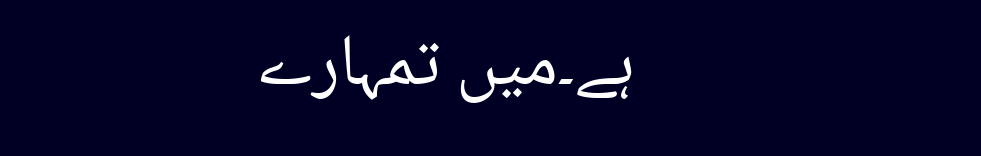ہے۔میں تمہارے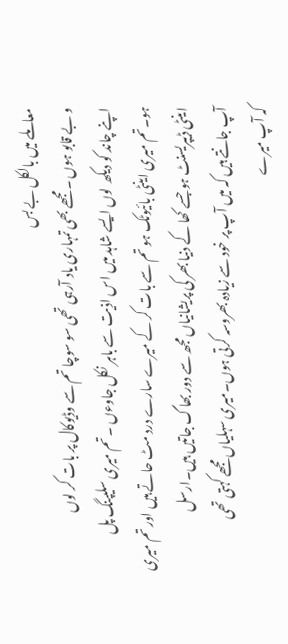معاملے میں بالکل بے بس
و بے قابو ہوں ۔مجھے بھی تمہاری یاد آرہی تھی سو سوچا تم سے وڈیوکال پر بات کر لوں
اپنے چاند کو دیکھ لوں ایسے شاہد میں اس اذیت سے باہر نکل جاوءں ۔تم میری سلیپنگ پل
ہو۔تم میری اینٹی بائیوٹک ہو تم سے بات کر کے میرے سارے درد مٹ حاتے ہیں اور تم میری
اینٹی ڈیپریسنٹ ہو جسے کھا کے دنیا بھر کی پریشانیاں مجھ سے دور بھاگ جاتیں ہیں۔ارسل
آپ جانتے ہیں کہ میں آپ پر خود سے زیادہ بھروسہ کرتی ہوں۔میری سہلیاں مجھے کہتی تھی
کہ آپ میرے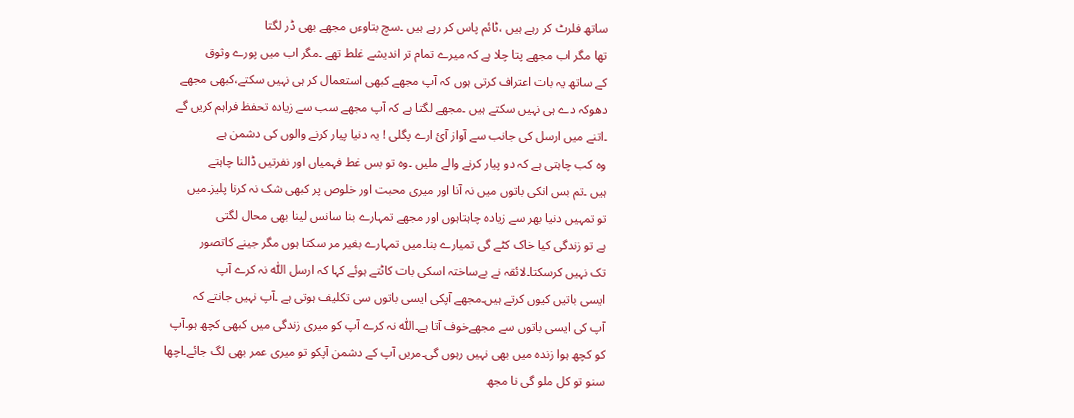ساتھ فلرٹ کر رہے ہیں ،ٹائم پاس کر رہے ہیں ۔سچ بتاوءں مجھے بھی ڈر لگتا
تھا مگر اب مجھے پتا چلا ہے کہ میرے تمام تر اندیشے غلط تھے ۔مگر اب میں پورے وثوق
کے ساتھ یہ بات اعتراف کرتی ہوں کہ آپ مجھے کبھی استعمال کر ہی نہیں سکتے،کبھی مجھے
دھوکہ دے ہی نہیں سکتے ہیں ۔مجھے لگتا ہے کہ آپ مجھے سب سے زیادہ تحفظ فراہم کریں گے
۔اتنے میں ارسل کی جانب سے آواز آئ ارے پگلی ! یہ دنیا پیار کرنے والوں کی دشمن ہے
وہ کب چاہتی ہے کہ دو پیار کرنے والے ملیں ۔وہ تو بس غط فہمیاں اور نفرتیں ڈالنا چاہتے
ہیں ۔تم بس انکی باتوں میں نہ آنا اور میری محبت اور خلوص پر کبھی شک نہ کرنا پلیز۔میں
تو تمہیں دنیا بھر سے زیادہ چاہتاہوں اور مجھے تمہارے بنا سانس لینا بھی محال لگتی
ہے تو زندگی کیا خاک کٹے گی تمیارے بنا۔میں تمہارے بغیر مر سکتا ہوں مگر جینے کاتصور
تک نہیں کرسکتا۔لائقہ نے بےساختہ اسکی بات کاٹتے ہوئے کہا کہ ارسل اللّٰه نہ کرے آپ
ایسی باتیں کیوں کرتے ہیں۔مجھے آپکی ایسی باتوں سی تکلیف ہوتی ہے ۔آپ نہیں جانتے کہ
آپ کی ایسی باتوں سے مجھےخوف آتا ہے۔اللّٰہ نہ کرے آپ کو میری زندگی میں کبھی کچھ ہو۔آپ
کو کچھ ہوا زندہ میں بھی نہیں رہوں گی۔مریں آپ کے دشمن آپکو تو میری عمر بھی لگ جائے۔اچھا
سنو تو کل ملو گی نا مجھ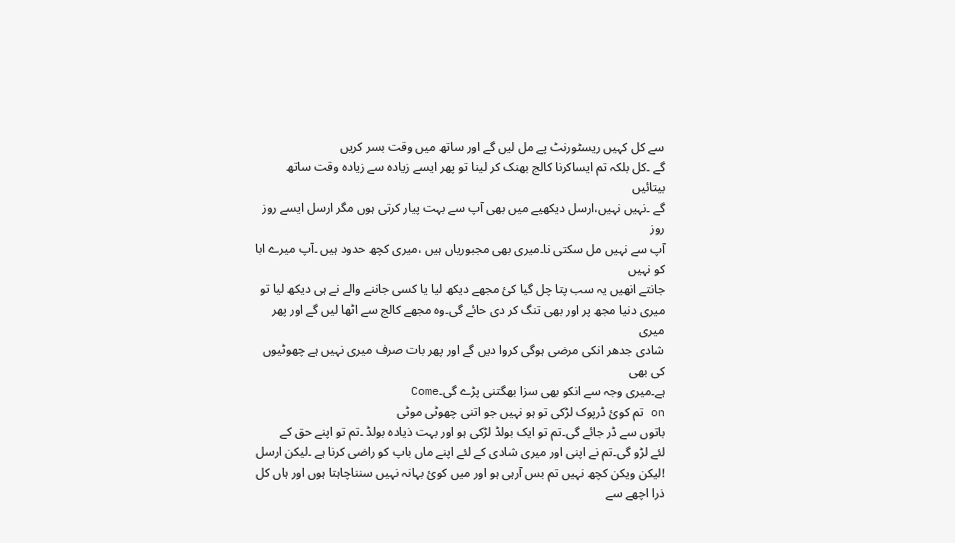سے کل کہیں ریسٹورنٹ پے مل لیں گے اور ساتھ میں وقت بسر کریں
گے ۔کل بلکہ تم ایساکرنا کالج بھنک کر لینا تو پھر ایسے زیادہ سے زیادہ وقت ساتھ بیتائیں
گے ۔نہیں نہیں،ارسل دیکھیے میں بھی آپ سے بہت پیار کرتی ہوں مگر ارسل ایسے روز روز
آپ سے نہیں مل سکتی نا۔میری بھی مجبوریاں ہیں ،میری کچھ حدود ہیں ۔آپ میرے ابا کو نہیں
جانتے انھیں یہ سب پتا چل گیا کئ مجھے دیکھ لیا یا کسی جاننے والے نے ہی دیکھ لیا تو
میری دنیا مجھ پر اور بھی تنگ کر دی حائے گی۔وہ مجھے کالج سے اٹھا لیں گے اور پھر میری
شادی جدھر انکی مرضی ہوگی کروا دیں گے اور پھر بات صرف میری نہیں ہے چھوٹیوں کی بھی
ہے۔میری وجہ سے انکو بھی سزا بھگتنی پڑے گی۔Come
on تم کوئ ڈرپوک لڑکی تو ہو نہیں جو اتنی چھوٹی موٹی
باتوں سے ڈر جائے گی۔تم تو ایک بولڈ لڑکی ہو اور بہت ذیادہ بولڈ ۔تم تو اپنے حق کے
لئے لڑو گی۔تم نے اپنی اور میری شادی کے لئے اپنے ماں باپ کو راضی کرنا ہے ۔لیکن ارسل
!لیکن ویکن کچھ نہیں تم بس آرہی ہو اور میں کوئ بہانہ نہیں سنناچاہتا ہوں اور ہاں کل
ذرا اچھے سے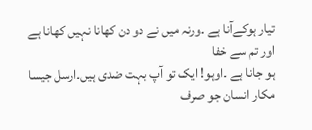تیار ہوکےآنا ہے ۔ورنہ میں نے دو دن کھانا نہیں کھانا ہے اور تم سے خفا
ہو جانا ہے ۔اوہو! ایک تو آپ بہت ضدی ہیں۔ارسل جیسا مکار انسان جو صرف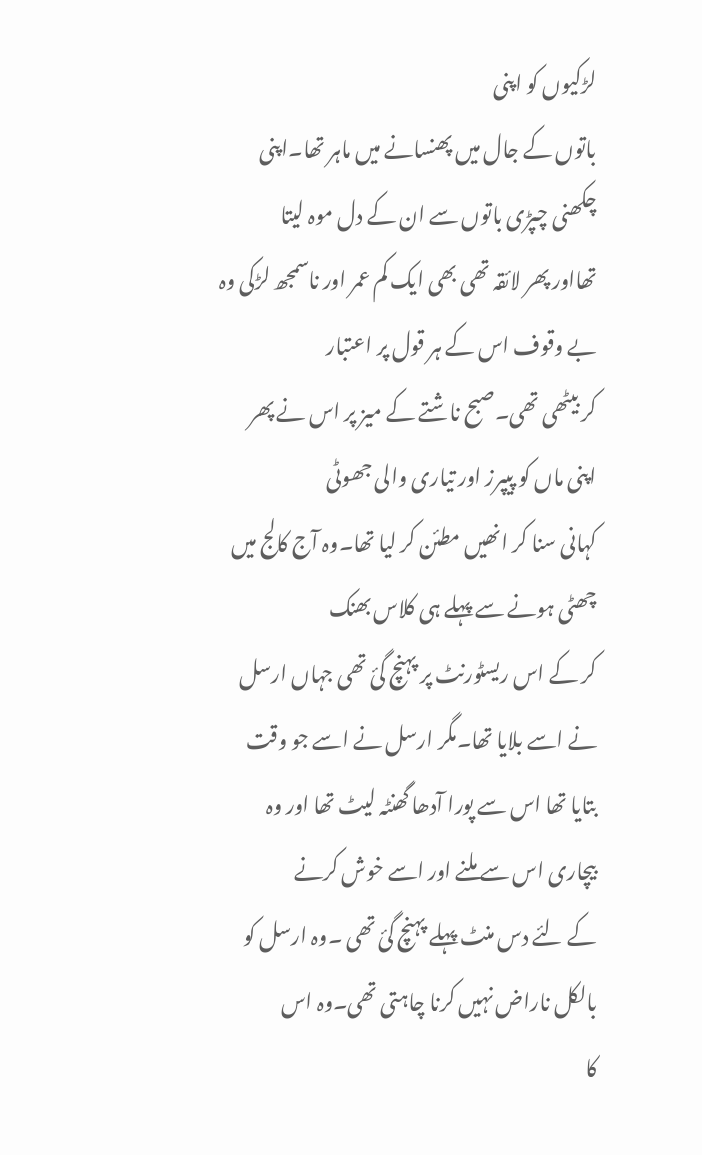لڑکیوں کو اپنی
باتوں کے جال میں پھنسانے میں ماہر تھا۔اپنی چکھنی چپڑی باتوں سے ان کے دل موہ لیتا
تھااور پھر لائقہ تھی بھی ایک کم عمر اور ناسمجھ لڑکی وہ بے وقوف اس کے ہر قول پر اعتبار
کر بیٹھی تھی۔صبح ناشتے کے میز پر اس نے پھر اپنی ماں کو پیپرز اور تیاری والی جھوٹی
کہانی سنا کر انھیں مطئن کر لیا تھا۔وہ آج کالج میں چھٹی ہونے سے پہلے ہی کلاس بھنک
کر کے اس ریسٹورنٹ پر پہنچ گئ تھی جہاں ارسل نے اسے بلایا تھا۔مگر ارسل نے اسے جو وقت
بتایا تھا اس سے پورا آدھا گھنٹہ لیٹ تھا اور وہ بیچاری اس سے ملنے اور اسے خوش کرنے
کے لئے دس منٹ پہلے پہنچ گئ تھی ۔وہ ارسل کو بالکل ناراض نہیں کرنا چاہتی تھی۔وہ اس
کا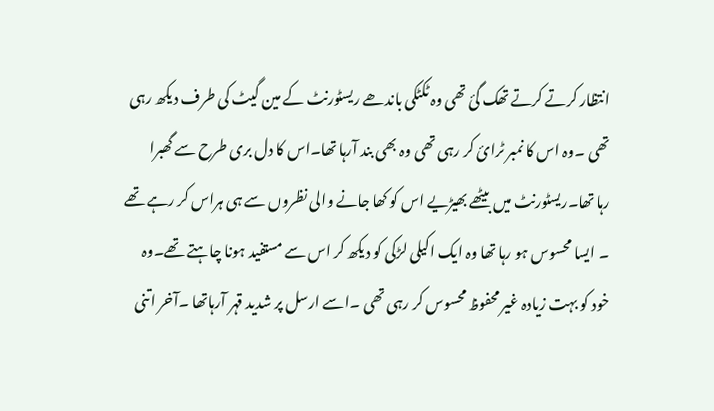انتظار کرتے کرتے تھک گئ تھی وہ ٹکٹکی باندھے ریسٹورنٹ کے مین گیٹ کی طرف دیکھ رہی
تھی ۔وہ اس کا نمبر ٹرائ کر رہی تھی وہ بھی بند آرہا تھا۔اس کا دل بری طرح سے گھبرا
رہا تھا۔ریسٹورنٹ میں بیٹھے بھیڑیے اس کو کھا جانے والی نظروں سے ہی ہراس کر رہے تھے
۔ ایسا محسوس ہو رہا تھا وہ ایک اکیلی لڑکی کو دیکھ کر اس سے مستفید ہونا چاہتے تھے۔وہ
خود کو بہت زیادہ غیر محفوظ محسوس کر رہی تھی ۔اسے ارسل پر شدید قہر آرہاتھا ۔آخر اتنی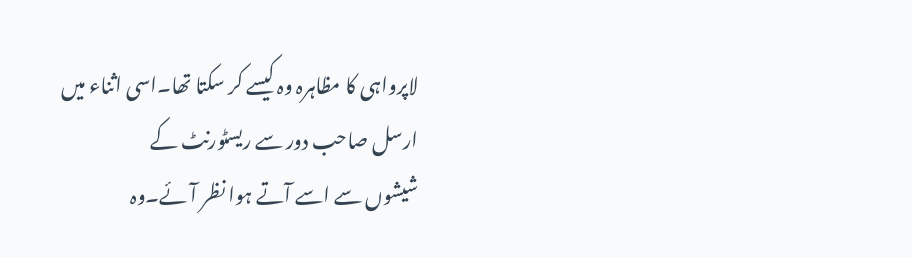لاپرواہی کا مظاہرہ وہ کیسے کر سکتا تھا۔اسی اثناء میں ارسل صاحب دور سے ریسٹورنٹ کے
شیشوں سے اسے آتے ہوا نظر آئے۔وہ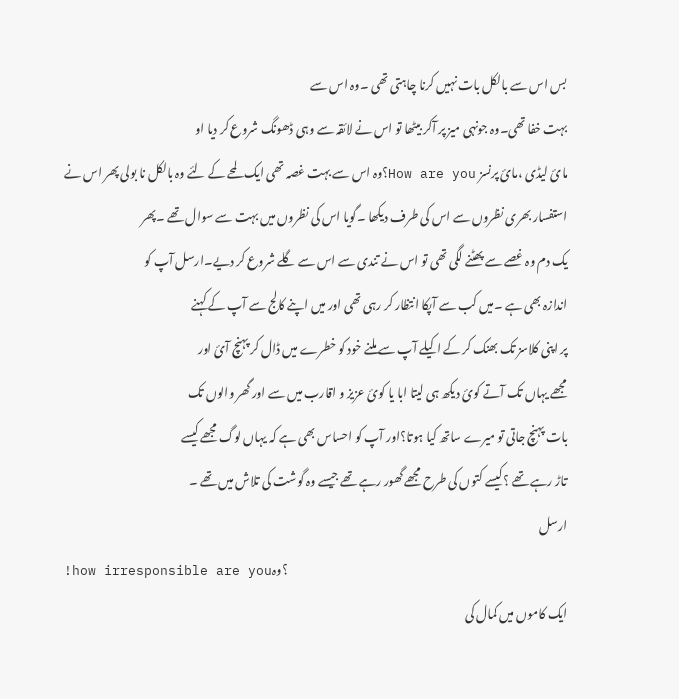بس اس سے بالکل بات نہیں کرنا چاہتی تھی ۔وہ اس سے
بہت خفا تھی۔وہ جونہی میز پر آکر بیٹھا تو اس نے لائقہ سے وہی ڈھونگ شروع کر دیا او
مائ لیڈی ،مائ پرنسز How are you؟وہ اس سے بہت غصہ تھی ایک لمحے کے لئے وہ بالکل نا بولی پھر اس نے
استفسار بھری نظروں سے اس کی طرف دیکھا ۔گویا اس کی نظروں میں بہت سے سوال تھے ۔پھر
یک دم وہ غصے سے پھٹنے لگی تھی تو اس نے تندی سے اس سے گلے شروع کر دیے۔ارسل آپ کو
اندازہ بھی ہے ۔میں کب سے آپکا انتظار کر رہی تھی اور میں اپنے کالج سے آپ کے کہنے
پر اپنی کلاسز تک بھنک کر کے اکیلے آپ سے ملنے خود کو خطرے میں ڈال کر پہنچ آئ اور
مجھے یہاں تک آتے کوئ دیکھ ہی لیتا ابا یا کوئ عزیز و اقارب میں سے اور گھر والوں تک
بات پہنچ جاتی تو میرے ساتھ کیا ہوتا؟اور آپ کو احساس بھی ہے کہ یہاں لوگ مجھے کیسے
تاڑ رہے تھے ؟کیسے کتوں کی طرح مجھے گھور رہے تھے جیسے وہ گوشت کی تلاش میں تھے ۔
ارسل
!how irresponsible are you؟وہ
ایک کاموں میں کمال کی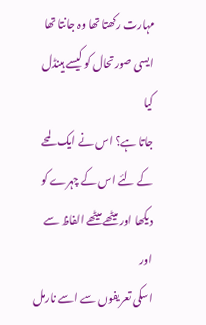مہارت رکھتا تھا وہ جانتا تھا ایسی صورتحال کو کیسے ہینڈل کیا
جاتا ہے؟ اس نے ایک لمحے کے لئے اس کے چہرے کو دیکھا اور میٹھے میٹھے الفاظ سے اور
اسکی تعریفوں سے اسے نارمل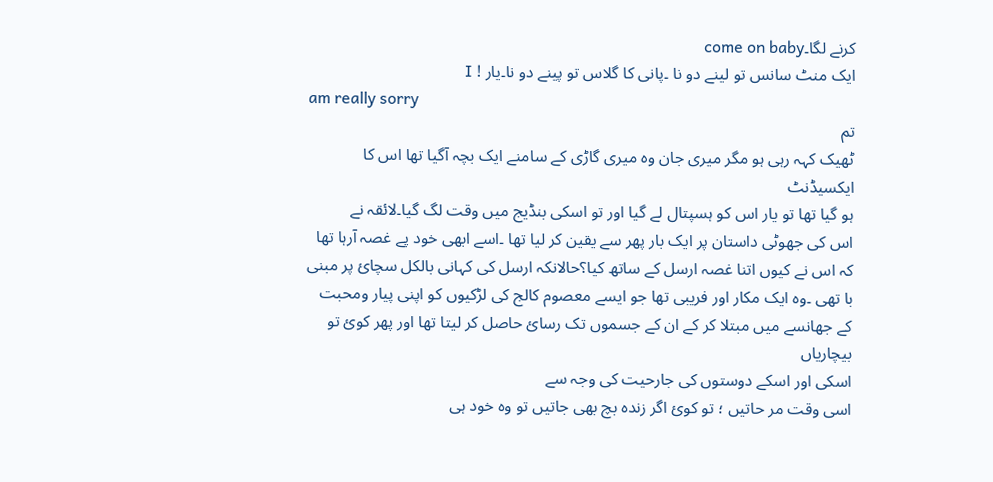کرنے لگا۔come on baby
ایک منٹ سانس تو لینے دو نا ۔پانی کا گلاس تو پینے دو نا۔یار ! I
am really sorry
تم
ٹھیک کہہ رہی ہو مگر میری جان وہ میری گاڑی کے سامنے ایک بچہ آگیا تھا اس کا ایکسیڈنٹ
ہو گیا تھا تو یار اس کو ہسپتال لے گیا اور تو اسکی بنڈیج میں وقت لگ گیا۔لائقہ نے
اس کی جھوٹی داستان پر ایک بار پھر سے یقین کر لیا تھا ۔اسے ابھی خود پے غصہ آرہا تھا
کہ اس نے کیوں اتنا غصہ ارسل کے ساتھ کیا؟حالانکہ ارسل کی کہانی بالکل سچائ پر مبنی
با تھی ۔وہ ایک مکار اور فریبی تھا جو ایسے معصوم کالج کی لڑکیوں کو اپنی پیار ومحبت
کے جھانسے میں مبتلا کر کے ان کے جسموں تک رسائ حاصل کر لیتا تھا اور پھر کوئ تو بیچاریاں
اسکی اور اسکے دوستوں کی جارحیت کی وجہ سے
اسی وقت مر حاتیں ؛ تو کوئ اگر زندہ بچ بھی جاتیں تو وہ خود ہی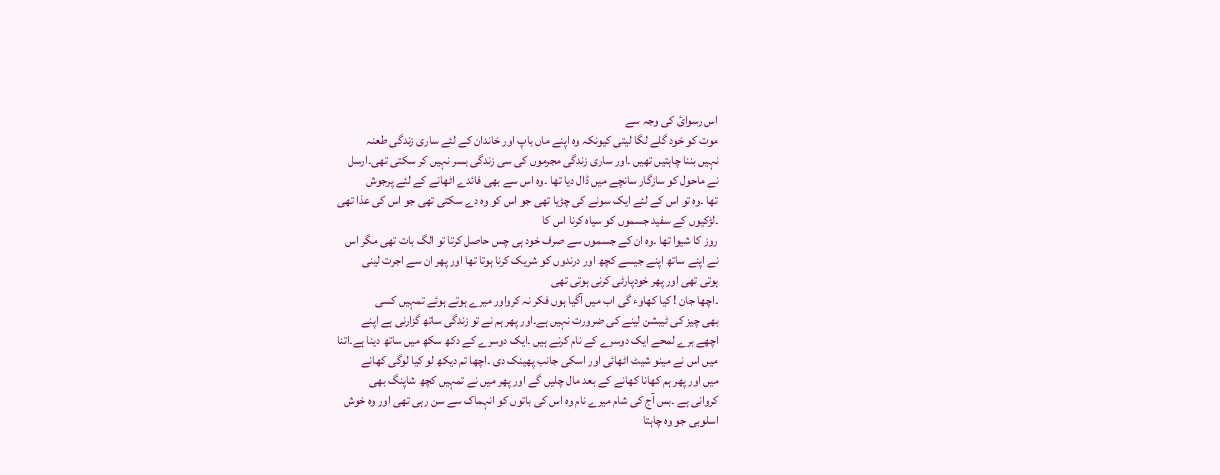اس رسوائ کی وجہ سے
موت کو خود گلے لگا لیتی کیونکہ وہ اپنے ماں باپ اور خاندان کے لئے ساری زندگی طعنہ
نہیں بننا چاہتیں تھیں ۔اور ساری زندگی مجرموں کی سی زندگی بسر نہیں کر سکتی تھی۔ارسل
نے ماحول کو سازگار سانچے میں ڈال دیا تھا ۔وہ اس سے بھی فائدے اٹھانے کے لئے پرجوش
تھا ۔وہ تو اس کے لئے ایک سونے کی چڑیا تھی جو اس کو وہ دے سکتی تھی جو اس کی عذا تھی
۔لڑکیوں کے سفید جسموں کو سیاہ کرنا اس کا
روز کا شیوا تھا ۔وہ ان کے جسموں سے صرف خود ہی چس حاصل کرتا تو الگ بات تھی مگر اس
نے اپنے ساتھ اپنے جیسے کچھ اور درندوں کو شریک کرنا ہوتا تھا اور پھر ان سے اجرت لینی
ہوتی تھی اور پھر خودپارٹی کرنی ہوتی تھی
۔اچھا جان ! کیا کھاوء گی اب میں آگیا ہوں فکر نہ کرواور میرے ہوتے ہوئے تمہیں کسی
بھی چیز کی ٹیبشن لینے کی ضرورت نہیں ہے۔اور پھر ہم نے تو زندگی ساتھ گزارنی ہے اپنے
اچھے برے لمحے ایک دوسرے کے نام کرنے ہیں ۔ایک دوسرے کے دکھ سکھ میں ساتھ دینا ہے۔اتنا
میں اس نے مینو شیٹ اٹھائی اور اسکی جانب پھینک دی ۔اچھا تم دیکھ لو کیا لوگی کھانے
میں اور پھر ہم کھانا کھانے کے بعد مال چلیں گے اور پھر میں نے تمہیں کچھ شاپنگ بھی
کروانی ہے ۔بس آج کی شام میرے نام وہ اس کی باتوں کو انہماک سے سن رہی تھی اور وہ خوش
اسلوبی جو وہ چاہتا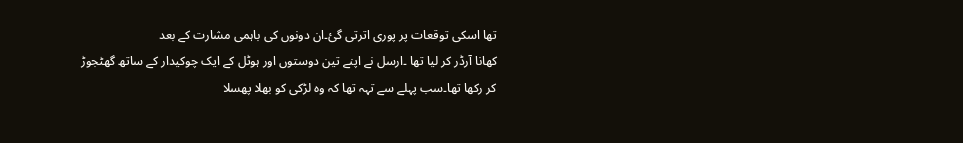تھا اسکی توقعات پر پوری اترتی گئ۔ان دونوں کی باہمی مشارت کے بعد
کھانا آرڈر کر لیا تھا ۔ارسل نے اپنے تین دوستوں اور ہوٹل کے ایک چوکیدار کے ساتھ گھٹجوڑ
کر رکھا تھا۔سب پہلے سے تہہ تھا کہ وہ لڑکی کو بھلا پھسلا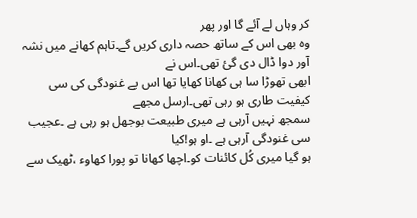کر وہاں لے آئے گا اور پھر
وہ بھی اس کے ساتھ حصہ داری کریں گے۔تاہم کھانے میں نشہ آور دوا ڈال دی گئ تھی۔اس نے
ابھی تھوڑا سا ہی کھانا کھایا تھا اس پے غنودگی کی سی کیفیت طاری ہو رہی تھی۔ارسل مجھے
سمجھ نہیں آرہی ہے میری طبیعت بوجھل ہو رہی ہے ۔عجیب سی غنودگی آرہی ہے ۔او ہو!کیا
ہو گیا میری کُل کائنات کو۔اچھا کھانا تو پورا کھاوء ،ٹھیک سے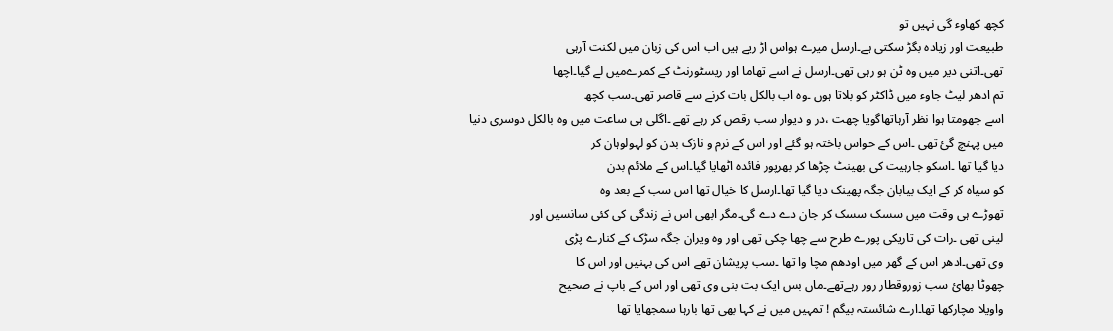کچھ کھاوء گی نہیں تو
طبیعت اور زیادہ بگڑ سکتی ہے۔ارسل میرے ہواس اڑ ریے ہیں اب اس کی زبان میں لکنت آرہی
تھی۔اتنی دیر میں وہ ٹن ہو رہی تھی۔ارسل نے اسے تھاما اور ریسٹورنٹ کے کمرےمیں لے گیا۔اچھا
تم ادھر لیٹ جاوء میں ڈاکٹر کو بلاتا ہوں ۔وہ اب بالکل بات کرنے سے قاصر تھی۔سب کچھ
اسے جھومتا ہوا نظر آرہاتھاگویا چھت ،در و دیوار سب رقص کر رہے تھے ۔اگلی ہی ساعت میں وہ بالکل دوسری دنیا
میں پہنچ گئ تھی ۔اس کے حواس باختہ ہو گئے اور اس کے نرم و نازک بدن کو لہولوہان کر
دیا گیا تھا ۔اسکو جارہیت کی بھینٹ چڑھا کر بھرپور فائدہ اٹھایا گیا۔اس کے ملائم بدن
کو سیاہ کر کے ایک بیابان جگہ پھینک دیا گیا تھا۔ارسل کا خیال تھا اس سب کے بعد وہ
تھوڑے ہی وقت میں سسک سسک کر جان دے دے گی۔مگر ابھی اس نے زندگی کی کئی سانسیں اور
لینی تھی ۔رات کی تاریکی پورے طرح سے چھا چکی تھی اور وہ ویران جگہ سڑک کے کنارے پڑی
وی تھی۔ادھر اس کے گھر میں اودھم مچا وا تھا ۔سب پریشان تھے اس کی بہنیں اور اس کا
چھوٹا بھائ سب زوروقطار رور رہےتھے۔ماں بس ایک بت بنی وی تھی اور اس کے باپ نے صحیح
واویلا مچارکھا تھا۔ارے شائستہ بیگم ! تمہیں میں نے کہا بھی تھا بارہا سمجھایا تھا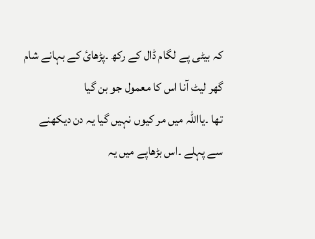کہ بیٹی پے لگام ڈال کے رکھ ۔پڑھائ کے بہانے شام گھر لیٹ آنا اس کا معمول جو بن گیا
تھا ۔یااللّٰہ میں مر کیوں نہیں گیا یہ دن دیکھنے سے پہلے ۔اس بڑھاپے میں یہ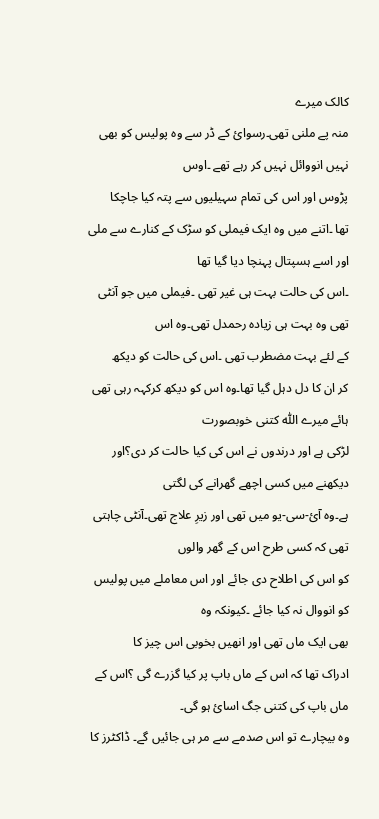کالک میرے
منہ پے ملنی تھی۔رسوائ کے ڈر سے وہ پولیس کو بھی نہیں انووائل نہیں کر رہے تھے ۔اوس
پڑوس اور اس کی تمام سہیلیوں سے پتہ کیا جاچکا
تھا ۔اتنے میں وہ ایک فیملی کو سڑک کے کنارے سے ملی اور اسے ہسپتال پہنچا دیا گیا تھا
۔اس کی حالت بہت ہی غیر تھی ۔فیملی میں جو آنٹی تھی وہ بہت ہی زیادہ رحمدل تھی۔وہ اس
کے لئے بہت مضطرب تھی ۔اس کی حالت کو دیکھ
کر ان کا دل دہل گیا تھا۔وہ اس کو دیکھ کرکہہ رہی تھی ہائے میرے اللّٰه کتنی خوبصورت
لڑکی ہے اور درندوں نے اس کی کیا حالت کر دی؟اور دیکھنے میں کسی اچھے گھرانے کی لگتی
ہے۔وہ آئ-سی-یو میں تھی اور زیرِ علاج تھی۔آنٹی چاہتی تھی کہ کسی طرح اس کے گھر والوں
کو اس کی اطلاح دی جائے اور اس معاملے میں پولیس کو انووال نہ کیا جائے ۔کیونکہ وہ
بھی ایک ماں تھی اور انھیں بخوبی اس چیز کا
ادراک تھا کہ اس کے ماں باپ پر کیا گزرے گی ؟اس کے ماں باپ کی کتنی جگ اسائ ہو گی۔
وہ بیچارے تو اس صدمے سے مر ہی جائیں گے۔ ڈاکٹرز کا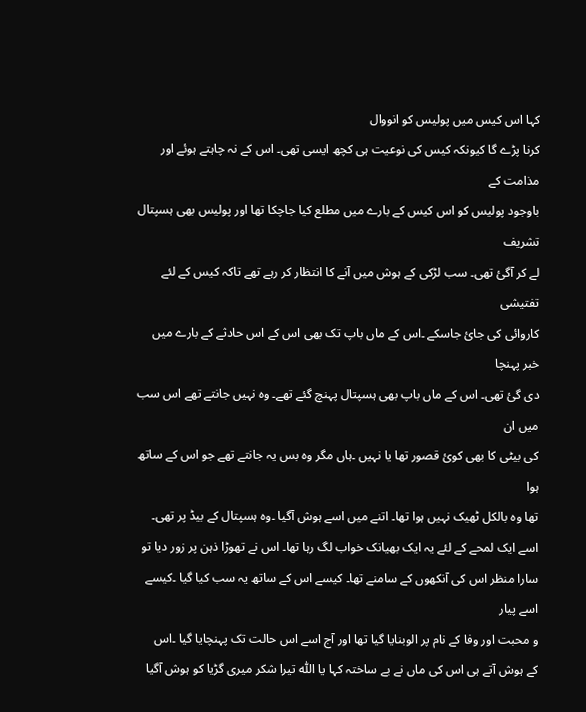کہا اس کیس میں پولیس کو انووال
کرنا پڑے گا کیونکہ کیس کی نوعیت ہی کچھ ایسی تھی۔ اس کے نہ چاہتے ہوئے اور مذامت کے
باوجود پولیس کو اس کیس کے بارے میں مطلع کیا جاچکا تھا اور پولیس بھی ہسپتال تشریف
لے کر آگئ تھی۔ سب لڑکی کے ہوش میں آنے کا انتظار کر رہے تھے تاکہ کیس کے لئے تفتیشی
کاروائی کی جائ جاسکے ۔اس کے ماں باپ تک بھی اس کے اس حادثے کے بارے میں خبر پہنچا
دی گئ تھی۔ اس کے ماں باپ بھی ہسپتال پہنچ گئے تھے۔ وہ نہیں جانتے تھے اس سب میں ان
کی بیٹی کا بھی کوئ قصور تھا یا نہیں ۔ہاں مگر وہ بس یہ جانتے تھے جو اس کے ساتھ ہوا
تھا وہ بالکل ٹھیک نہیں ہوا تھا۔ اتنے میں اسے ہوش آگیا ۔وہ ہسپتال کے بیڈ پر تھی۔
اسے ایک لمحے کے لئے یہ ایک بھیانک خواب لگ رہا تھا۔ اس نے تھوڑا ذہن پر زور دیا تو
سارا منظر اس کی آنکھوں کے سامنے تھا۔ کیسے اس کے ساتھ یہ سب کیا گیا ۔کیسے اسے پیار
و محبت اور وفا کے نام پر الوبنایا گیا تھا اور آج اسے اس حالت تک پہنچایا گیا ۔اس
کے ہوش آتے ہی اس کی ماں نے بے ساختہ کہا یا اللّٰه تیرا شکر میری گڑیا کو ہوش آگیا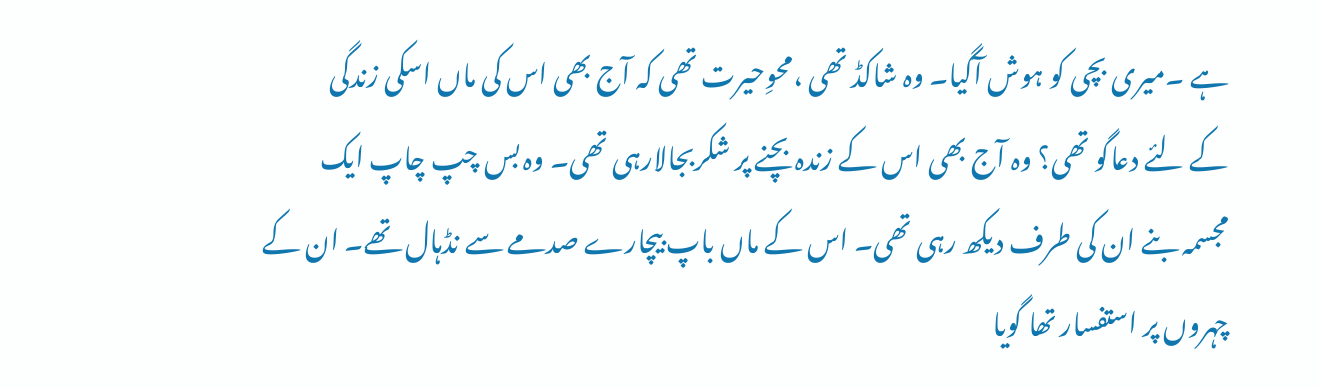ہے ۔میری بچی کو ہوش آگیا۔ وہ شاکڈ تھی ،محوِحیرت تھی کہ آج بھی اس کی ماں اسکی زندگی
کے لئے دعاگو تھی؟ وہ آج بھی اس کے زندہ بچنے پر شکربجالارہی تھی۔ وہ بس چپ چاپ ایک
مجسمہ بنے ان کی طرف دیکھ رہی تھی۔ اس کے ماں باپ بیچارے صدمے سے نڈہال تھے۔ ان کے
چہروں پر استفسار تھا گویا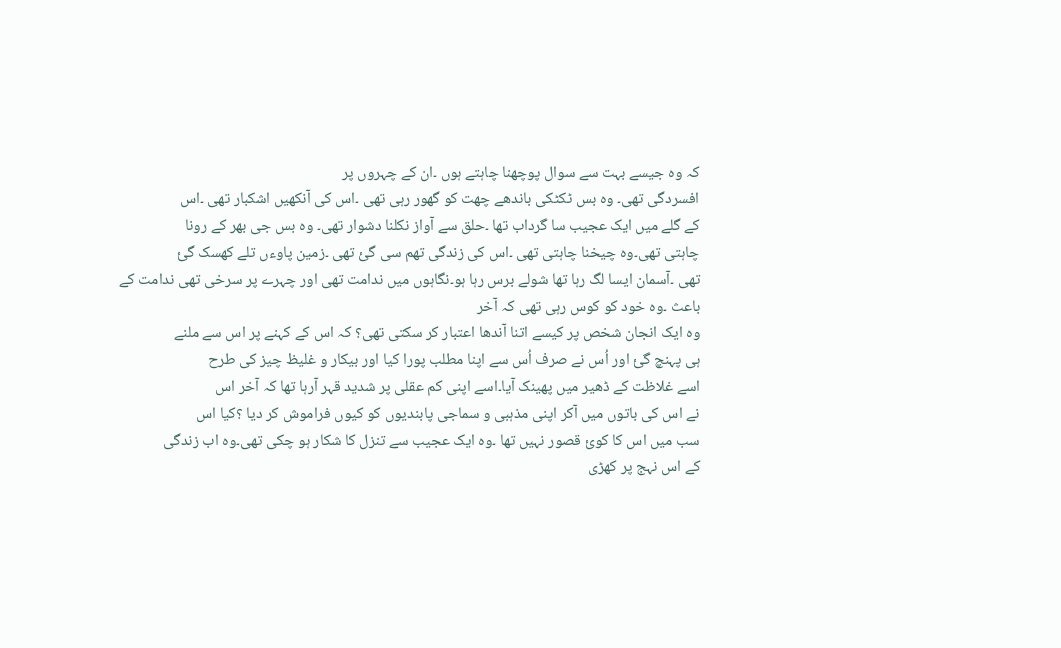کہ وہ جیسے بہت سے سوال پوچھنا چاہتے ہوں ۔ان کے چہروں پر
افسردگی تھی۔ وہ بس ٹکٹکی باندھے چھت کو گھور رہی تھی ۔اس کی آنکھیں اشکبار تھی ۔اس
کے گلے میں ایک عجیب سا گرداب تھا ۔حلق سے آواز نکلنا دشوار تھی۔ وہ بس جی بھر کے رونا
چاہتی تھی۔وہ چیخنا چاہتی تھی ۔اس کی زندگی تھم سی گئ تھی ۔زمین پاوءں تلے کھسک گئ
تھی ۔آسمان ایسا لگ رہا تھا شولے برس رہا ہو۔نگاہوں میں ندامت تھی اور چہرے پر سرخی تھی ندامت کے باعث ۔وہ خود کو کوس رہی تھی کہ آخر
وہ ایک انجان شخص پر کیسے اتنا آندھا اعتبار کر سکتی تھی؟ کہ اس کے کہنے پر اس سے ملنے
ہی پہنچ گئ اور اُس نے صرف اُس سے اپنا مطلب پورا کیا اور بیکار و غلیظ چیز کی طرح
اسے غلاظت کے ڈھیر میں پھینک آیا۔اسے اپنی کم عقلی پر شدید قہر آرہا تھا کہ آخر اس
نے اس کی باتوں میں آکر اپنی مذہبی و سماجی پابندیوں کو کیوں فراموش کر دیا ؟کیا اس
سب میں اس کا کوئ قصور نہیں تھا ۔وہ ایک عجیب سے تنزل کا شکار ہو چکی تھی۔وہ اب زندگی
کے اس نہج پر کھڑی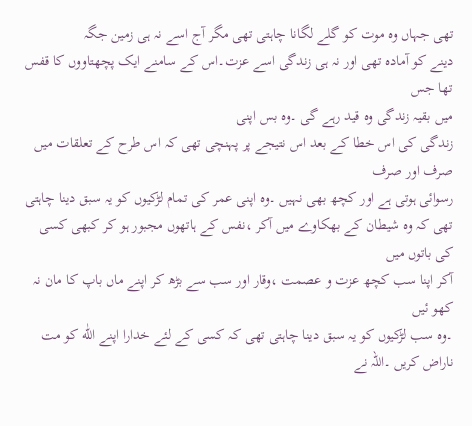تھی جہاں وہ موت کو گلے لگانا چاہتی تھی مگر آج اسے نہ ہی زمین جگہ
دینے کو آمادہ تھی اور نہ ہی زندگی اسے عزت۔اس کے سامنے ایک پچھتاووں کا قفس تھا جس
میں بقیہ زندگی وہ قید رہے گی ۔وہ بس اپنی
زندگی کی اس خطا کے بعد اس نتیجے پر پہنچی تھی کہ اس طرح کے تعلقات میں صرف اور صرف
رسوائی ہوتی ہے اور کچھ بھی نہیں ۔وہ اپنی عمر کی تمام لڑکیوں کو یہ سبق دینا چاہتی
تھی کہ وہ شیطان کے بھکاوے میں آکر ،نفس کے ہاتھوں مجبور ہو کر کبھی کسی کی باتوں میں
آکر اپنا سب کچھ عزت و عصمت ،وقار اور سب سے بڑھ کر اپنے ماں باپ کا مان نہ کھو ئیں
۔وہ سب لڑکیوں کو یہ سبق دینا چاہتی تھی کہ کسی کے لئے خدارا اپنے اللّٰه کو مت ناراض کریں ۔اللہ نے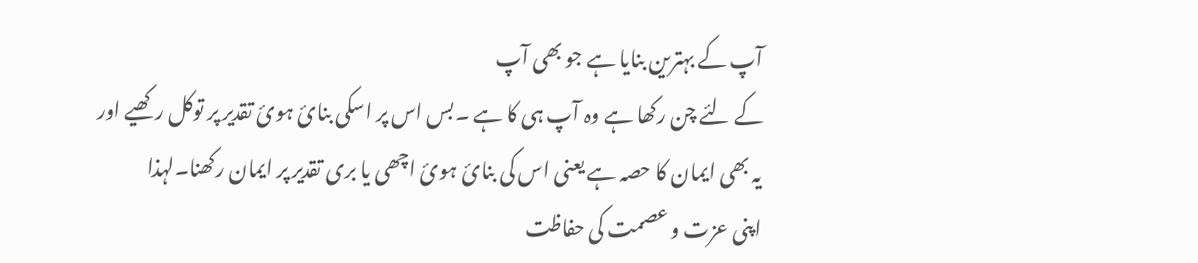آپ کے بہترین بنایا ہے جو بھی آپ
کے لئے چن رکھا ہے وہ آپ ہی کا ہے ۔بس اس پر اسکی بنائ ہوئ تقدیر پر توکل رکھیے اور
یہ بھی ایمان کا حصہ ہے یعنی اس کی بنائ ہوئ اچھی یا بری تقدیر پر ایمان رکھنا۔لہذا
اپنی عزت و عصمت کی حفاظت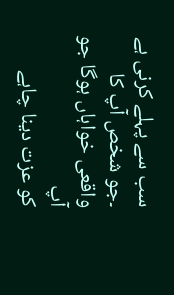سب سے پہلے کرنی ہے ۔جو شخص آپ کا واقعی خواہاں ہوگا جو آپ
کو عزت دینا چاہے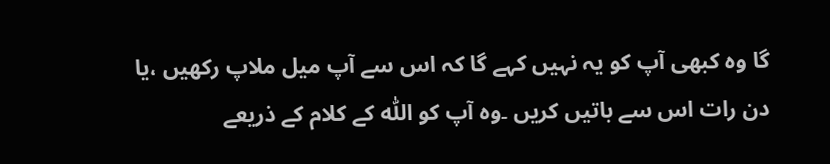گا وہ کبھی آپ کو یہ نہیں کہے گا کہ اس سے آپ میل ملاپ رکھیں ،یا
دن رات اس سے باتیں کریں ۔وہ آپ کو اللّٰه کے کلام کے ذریعے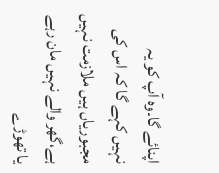اپنائے گا۔وہ آپ کو یہ
نہیں کہے گا کہ اس کی مجبوریاں ہیں ملازمت نہیں ہے،گھر والے نہیں مان رہے یا تھوڑے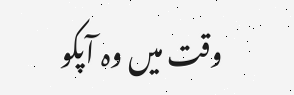وقت میں وہ آپکو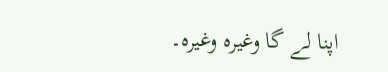اپنا لے گا وغیرہ وغیرہ۔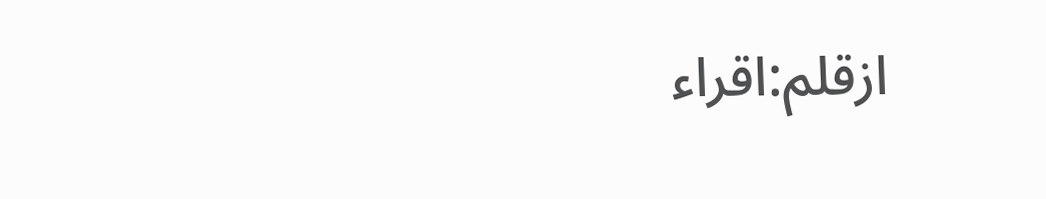ازقلم:اقراء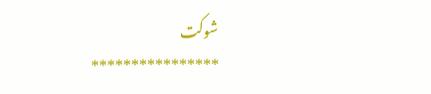شوکت
****************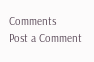Comments
Post a Comment